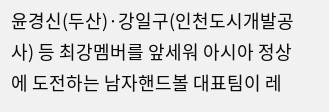윤경신(두산)·강일구(인천도시개발공사) 등 최강멤버를 앞세워 아시아 정상에 도전하는 남자핸드볼 대표팀이 레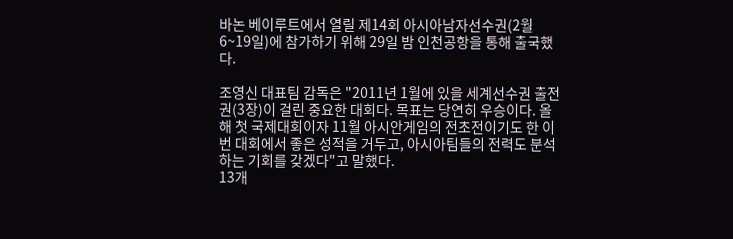바논 베이루트에서 열릴 제14회 아시아남자선수권(2월6~19일)에 참가하기 위해 29일 밤 인천공항을 통해 출국했다.

조영신 대표팀 감독은 "2011년 1월에 있을 세계선수권 출전권(3장)이 걸린 중요한 대회다. 목표는 당연히 우승이다. 올해 첫 국제대회이자 11월 아시안게임의 전초전이기도 한 이번 대회에서 좋은 성적을 거두고, 아시아팀들의 전력도 분석하는 기회를 갖겠다"고 말했다.
13개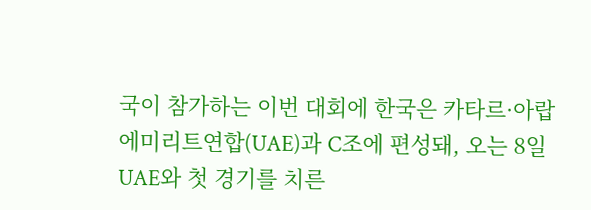국이 참가하는 이번 대회에 한국은 카타르·아랍에미리트연합(UAE)과 C조에 편성돼, 오는 8일 UAE와 첫 경기를 치른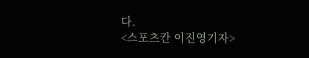다.
<스포츠칸 이진영기자>